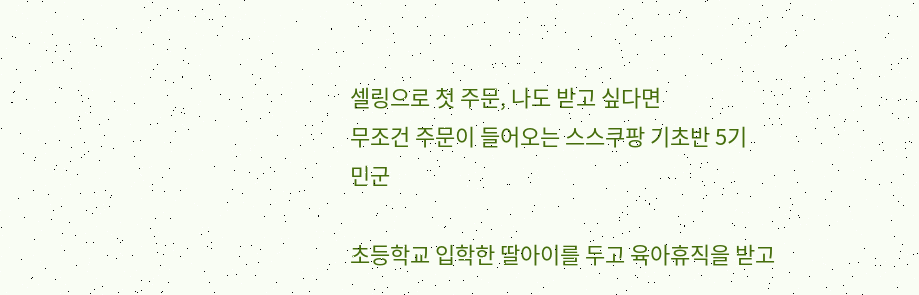셀링으로 첫 주문, 나도 받고 싶다면
무조건 주문이 들어오는 스스쿠팡 기초반 5기
민군

초등학교 입학한 딸아이를 두고 육아휴직을 받고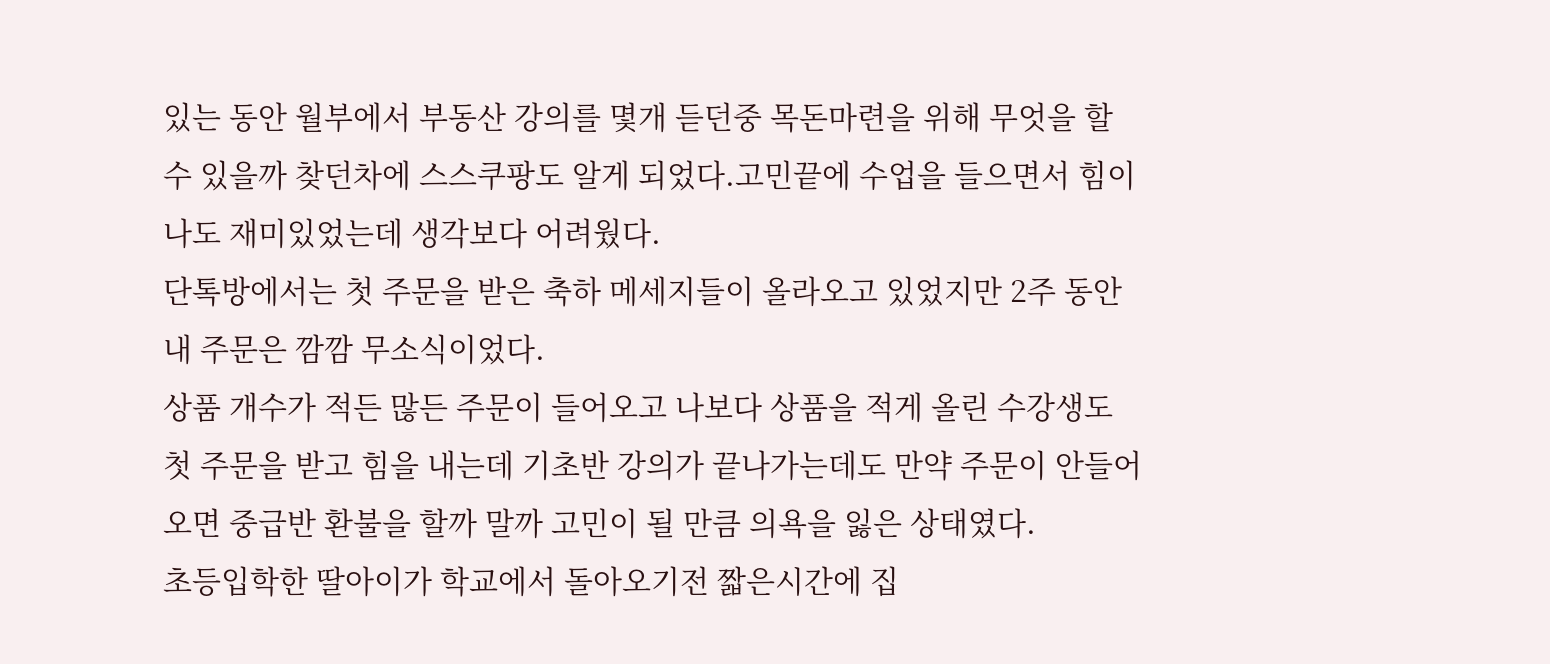있는 동안 월부에서 부동산 강의를 몇개 듣던중 목돈마련을 위해 무엇을 할 수 있을까 찾던차에 스스쿠팡도 알게 되었다.고민끝에 수업을 들으면서 힘이 나도 재미있었는데 생각보다 어려웠다.
단톡방에서는 첫 주문을 받은 축하 메세지들이 올라오고 있었지만 2주 동안 내 주문은 깜깜 무소식이었다.
상품 개수가 적든 많든 주문이 들어오고 나보다 상품을 적게 올린 수강생도 첫 주문을 받고 힘을 내는데 기초반 강의가 끝나가는데도 만약 주문이 안들어오면 중급반 환불을 할까 말까 고민이 될 만큼 의욕을 잃은 상태였다.
초등입학한 딸아이가 학교에서 돌아오기전 짧은시간에 집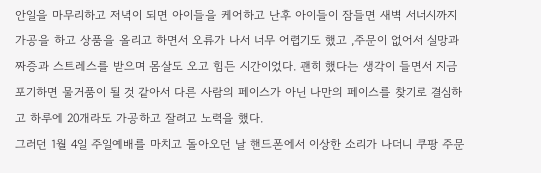안일을 마무리하고 저녁이 되면 아이들을 케어하고 난후 아이들이 잠들면 새벽 서너시까지 가공을 하고 상품을 올리고 하면서 오류가 나서 너무 어렵기도 했고 ,주문이 없어서 실망과 짜증과 스트레스를 받으며 몸살도 오고 힘든 시간이었다. 괜히 했다는 생각이 들면서 지금 포기하면 물거품이 될 것 같아서 다른 사람의 페이스가 아닌 나만의 페이스를 찾기로 결심하고 하루에 20개라도 가공하고 잘려고 노력을 했다.
그러던 1월 4일 주일예배를 마치고 돌아오던 날 핸드폰에서 이상한 소리가 나더니 쿠팡 주문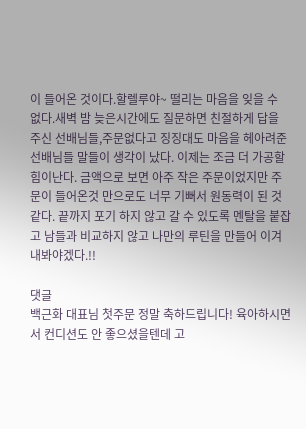이 들어온 것이다.할렐루야~ 떨리는 마음을 잊을 수 없다.새벽 밤 늦은시간에도 질문하면 친절하게 답을 주신 선배님들,주문없다고 징징대도 마음을 헤아려준 선배님들 말들이 생각이 났다. 이제는 조금 더 가공할 힘이난다. 금액으로 보면 아주 작은 주문이었지만 주문이 들어온것 만으로도 너무 기뻐서 원동력이 된 것 같다. 끝까지 포기 하지 않고 갈 수 있도록 멘탈을 붙잡고 남들과 비교하지 않고 나만의 루틴을 만들어 이겨내봐야겠다.!!

댓글
백근화 대표님 첫주문 정말 축하드립니다! 육아하시면서 컨디션도 안 좋으셨을텐데 고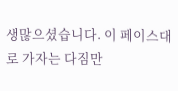생많으셨습니다. 이 페이스대로 가자는 다짐만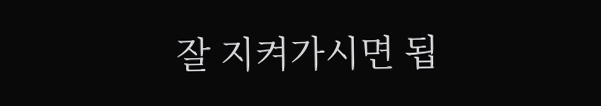잘 지켜가시면 됩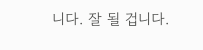니다. 잘 될 겁니다.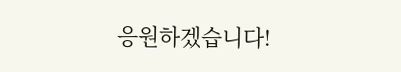응원하겠습니다!